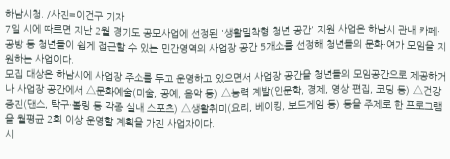하남시청. /사진=이건구 기자
7일 시에 따르면 지난 2월 경기도 공모사업에 선정된 '생활밀착형 청년 공간' 지원 사업은 하남시 관내 카페·공방 등 청년들이 쉽게 접근할 수 있는 민간영역의 사업장 공간 5개소를 선정해 청년들의 문화·여가 모임을 지원하는 사업이다.
모집 대상은 하남시에 사업장 주소를 두고 운영하고 있으면서 사업장 공간을 청년들의 모임공간으로 제공하거나 사업장 공간에서 △문화예술(미술, 공예, 음악 등) △능력 계발(인문학, 경제, 영상 편집, 코딩 등) △건강증진(댄스, 탁구·볼링 등 각종 실내 스포츠) △생활취미(요리, 베이킹, 보드게임 등) 등을 주제로 한 프로그램을 월평균 2회 이상 운영할 계획을 가진 사업자이다.
시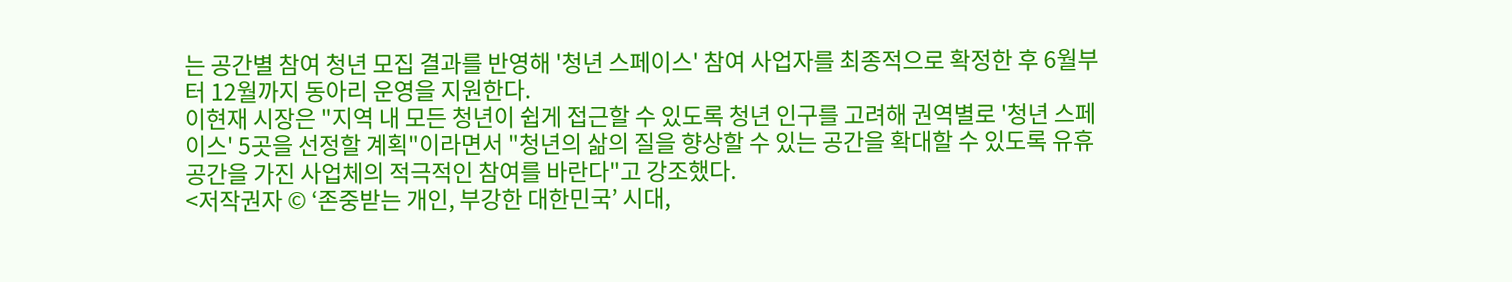는 공간별 참여 청년 모집 결과를 반영해 '청년 스페이스' 참여 사업자를 최종적으로 확정한 후 6월부터 12월까지 동아리 운영을 지원한다.
이현재 시장은 "지역 내 모든 청년이 쉽게 접근할 수 있도록 청년 인구를 고려해 권역별로 '청년 스페이스' 5곳을 선정할 계획"이라면서 "청년의 삶의 질을 향상할 수 있는 공간을 확대할 수 있도록 유휴 공간을 가진 사업체의 적극적인 참여를 바란다"고 강조했다.
<저작권자 © ‘존중받는 개인, 부강한 대한민국’ 시대,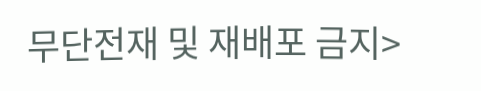무단전재 및 재배포 금지>